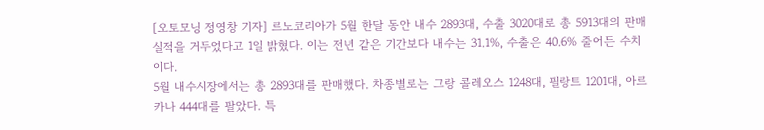[오토모닝 정영창 기자] 르노코리아가 5월 한달 동안 내수 2893대, 수출 3020대로 총 5913대의 판매 실적을 거두었다고 1일 밝혔다. 이는 전년 같은 기간보다 내수는 31.1%, 수출은 40.6% 줄어든 수치이다.
5월 내수시장에서는 총 2893대를 판매했다. 차종별로는 그랑 콜레오스 1248대, 필랑트 1201대, 아르카나 444대를 팔았다. 특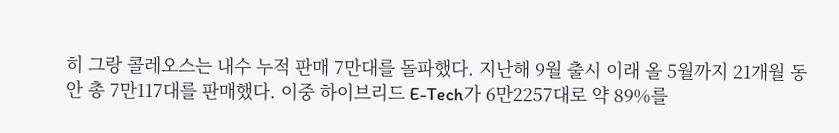히 그랑 콜레오스는 내수 누적 판매 7만대를 돌파했다. 지난해 9월 출시 이래 올 5월까지 21개월 동안 총 7만117대를 판매했다. 이중 하이브리드 E-Tech가 6만2257대로 약 89%를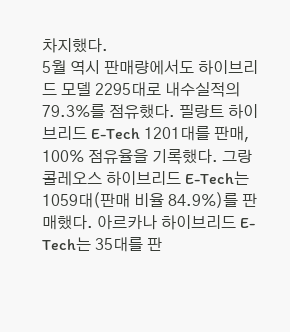차지했다.
5월 역시 판매량에서도 하이브리드 모델 2295대로 내수실적의 79.3%를 점유했다. 필랑트 하이브리드 E-Tech 1201대를 판매, 100% 점유율을 기록했다. 그랑 콜레오스 하이브리드 E-Tech는 1059대(판매 비율 84.9%)를 판매했다. 아르카나 하이브리드 E-Tech는 35대를 판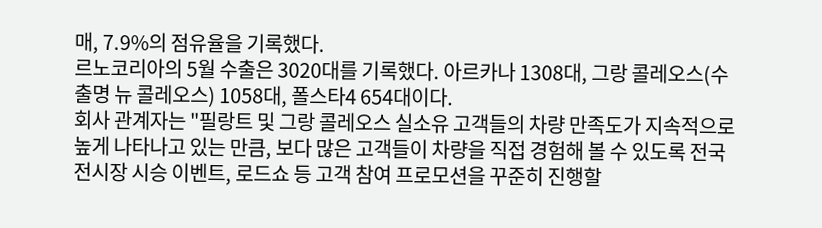매, 7.9%의 점유율을 기록했다.
르노코리아의 5월 수출은 3020대를 기록했다. 아르카나 1308대, 그랑 콜레오스(수출명 뉴 콜레오스) 1058대, 폴스타4 654대이다.
회사 관계자는 "필랑트 및 그랑 콜레오스 실소유 고객들의 차량 만족도가 지속적으로 높게 나타나고 있는 만큼, 보다 많은 고객들이 차량을 직접 경험해 볼 수 있도록 전국 전시장 시승 이벤트, 로드쇼 등 고객 참여 프로모션을 꾸준히 진행할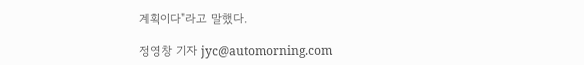계획이다"라고 말했다.

정영창 기자 jyc@automorning.com